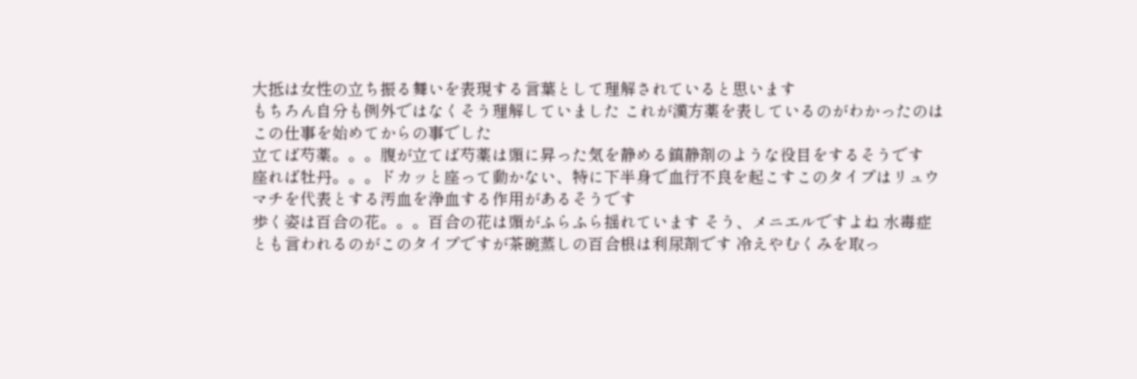大抵は女性の立ち振る舞いを表現する言葉として理解されていると思います
もちろん自分も例外ではなくそう理解していました これが漢方薬を表しているのがわかったのは
この仕事を始めてからの事でした
立てば芍薬。。。腹が立てば芍薬は頭に昇った気を静める鎮静剤のような役目をするそうです
座れば牡丹。。。ドカッと座って動かない、特に下半身で血行不良を起こすこのタイプはリュウマチを代表とする汚血を浄血する作用があるそうです
歩く姿は百合の花。。。百合の花は頭がふらふら揺れています そう、メニエルですよね 水毒症とも言われるのがこのタイプですが茶碗蒸しの百合根は利尿剤です 冷えやむくみを取っ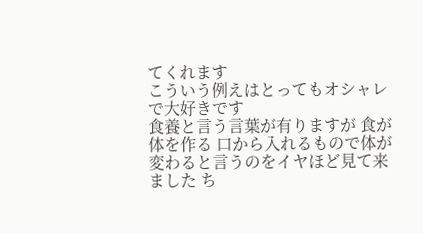てくれます
こういう例えはとってもオシャレで大好きです
食養と言う言葉が有りますが 食が体を作る 口から入れるもので体が変わると言うのをイヤほど見て来ました ち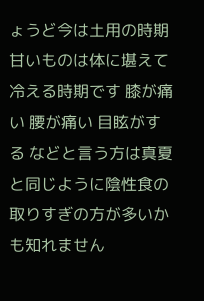ょうど今は土用の時期 甘いものは体に堪えて冷える時期です 膝が痛い 腰が痛い 目眩がする などと言う方は真夏と同じように陰性食の取りすぎの方が多いかも知れません